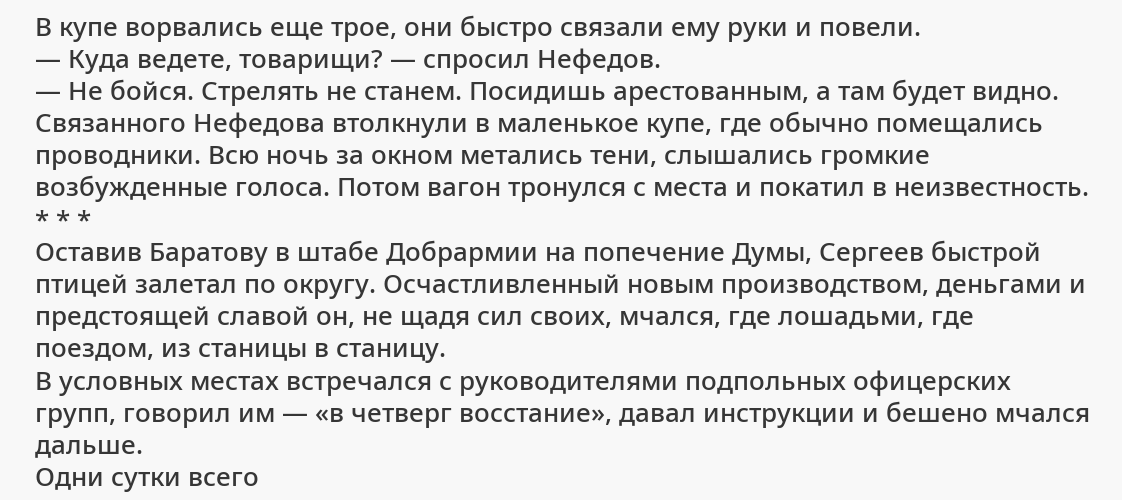В купе ворвались еще трое, они быстро связали ему руки и повели.
— Куда ведете, товарищи? — спросил Нефедов.
— Не бойся. Стрелять не станем. Посидишь арестованным, а там будет видно.
Связанного Нефедова втолкнули в маленькое купе, где обычно помещались проводники. Всю ночь за окном метались тени, слышались громкие возбужденные голоса. Потом вагон тронулся с места и покатил в неизвестность.
* * *
Оставив Баратову в штабе Добрармии на попечение Думы, Сергеев быстрой птицей залетал по округу. Осчастливленный новым производством, деньгами и предстоящей славой он, не щадя сил своих, мчался, где лошадьми, где поездом, из станицы в станицу.
В условных местах встречался с руководителями подпольных офицерских групп, говорил им — «в четверг восстание», давал инструкции и бешено мчался дальше.
Одни сутки всего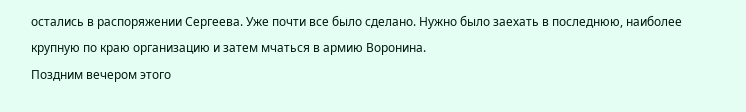остались в распоряжении Сергеева. Уже почти все было сделано. Нужно было заехать в последнюю, наиболее крупную по краю организацию и затем мчаться в армию Воронина.
Поздним вечером этого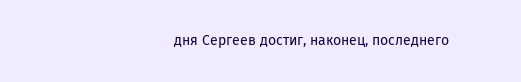дня Сергеев достиг, наконец, последнего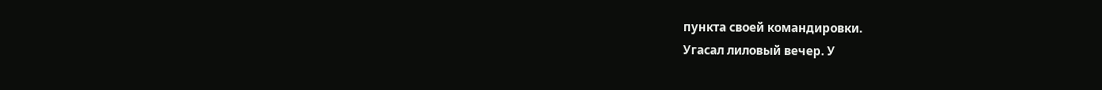пункта своей командировки.
Угасал лиловый вечер. У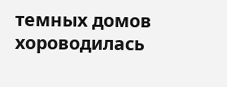темных домов хороводилась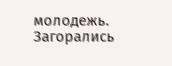молодежь. Загорались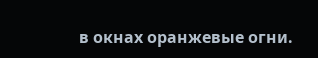в окнах оранжевые огни.